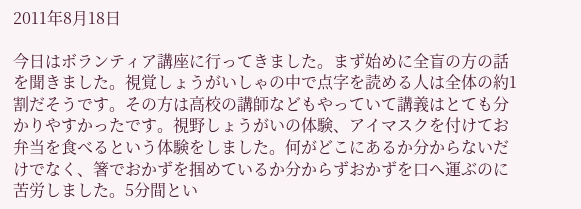2011年8月18日

今日はボランティア講座に行ってきました。まず始めに全盲の方の話を聞きました。視覚しょうがいしゃの中で点字を読める人は全体の約1割だそうです。その方は高校の講師などもやっていて講義はとても分かりやすかったです。視野しょうがいの体験、アイマスクを付けてお弁当を食べるという体験をしました。何がどこにあるか分からないだけでなく、箸でおかずを掴めているか分からずおかずを口へ運ぶのに苦労しました。5分間とい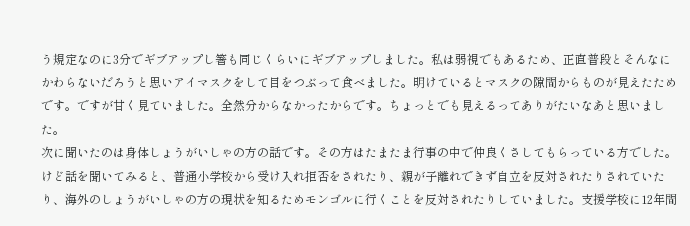う規定なのに3分でギブアップし箸も同じくらいにギブアップしました。私は弱視でもあるため、正直普段とそんなにかわらないだろうと思いアイマスクをして目をつぶって食べました。明けているとマスクの隙間からものが見えたためです。ですが甘く見ていました。全然分からなかったからです。ちょっとでも見えるってありがたいなあと思いました。
次に聞いたのは身体しょうがいしゃの方の話です。その方はたまたま行事の中で仲良くさしてもらっている方でした。けど話を聞いてみると、普通小学校から受け入れ拒否をされたり、親が子離れできず自立を反対されたりされていたり、海外のしょうがいしゃの方の現状を知るためモンゴルに行くことを反対されたりしていました。支援学校に12年間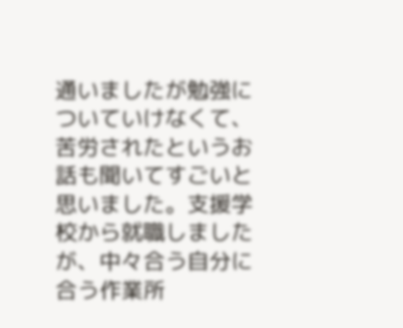通いましたが勉強についていけなくて、苦労されたというお話も聞いてすごいと思いました。支援学校から就職しましたが、中々合う自分に合う作業所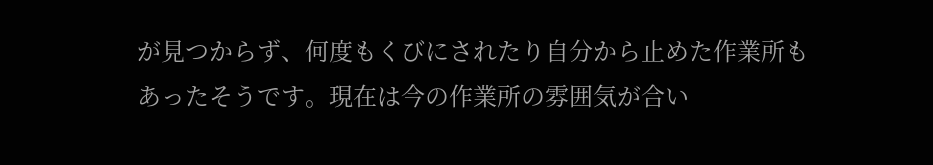が見つからず、何度もくびにされたり自分から止めた作業所もあったそうです。現在は今の作業所の雰囲気が合い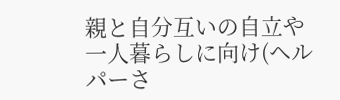親と自分互いの自立や一人暮らしに向け(ヘルパーさ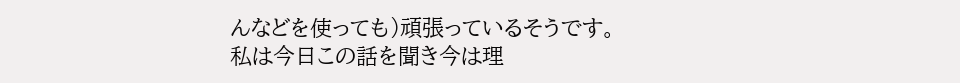んなどを使っても)頑張っているそうです。
私は今日この話を聞き今は理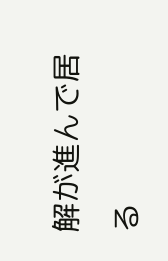解が進んで居る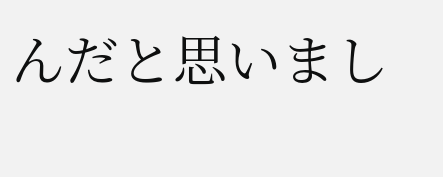んだと思いまし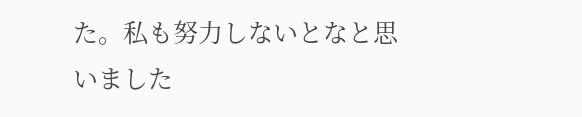た。私も努力しないとなと思いました